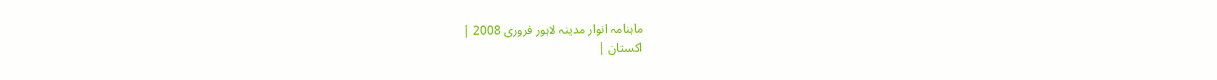ماہنامہ انوار مدینہ لاہور فروری 2008 |
اكستان |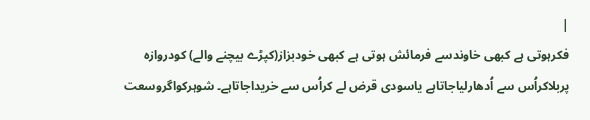|
فکرہوتی ہے کبھی خاوندسے فرمائش ہوتی ہے کبھی خودبزاز(کپڑے بیچنے والے) کودروازہ پربلاکراُس سے اُدھارلیاجاتاہے یاسودی قرض لے کراُس سے خریداجاتاہے۔ شوہرکواگروسعت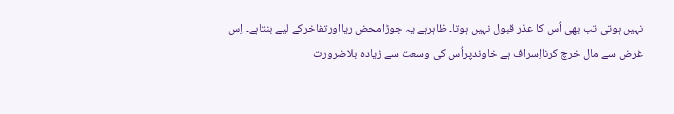نہیں ہوتی تب بھی اُس کا عذر قبول نہیں ہوتا۔ ظاہرہے یہ جوڑامحض ریااورتفاخرکے لیے بنتاہے۔ اِس غرض سے مال خرچ کرنااِسراف ہے خاوندپراُس کی وسعت سے زیادہ بلاضرورت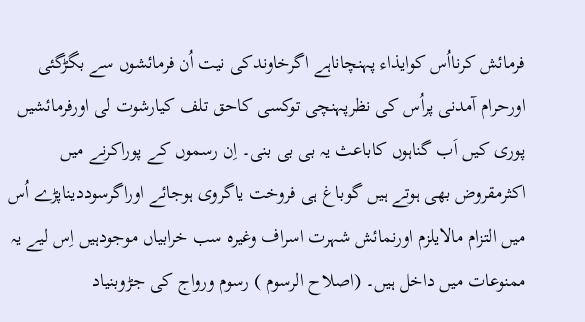فرمائش کرنااُس کوایذاء پہنچاناہے اگرخاوندکی نیت اُن فرمائشوں سے بگڑگئی اورحرام آمدنی پراُس کی نظرپہنچی توکسی کاحق تلف کیارشوت لی اورفرمائشیں پوری کیں اَب گناہوں کاباعث یہ بی بی بنی۔ اِن رسموں کے پوراکرنے میں اکثرمقروض بھی ہوتے ہیں گوباغ ہی فروخت یاگروی ہوجائے اوراگرسوددیناپڑے اُس میں التزام مالایلزم اورنمائش شہرت اسراف وغیرہ سب خرابیاں موجودہیں اِس لیے یہ ممنوعات میں داخل ہیں۔ (اصلاح الرسوم ) رسوم ورواج کی جڑوبنیاد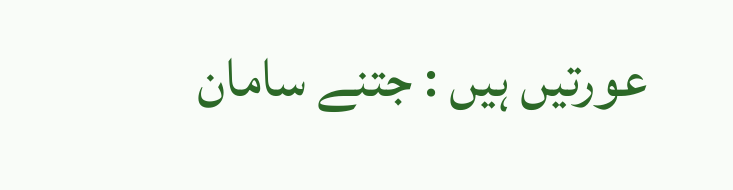عورتیں ہیں : جتنے سامان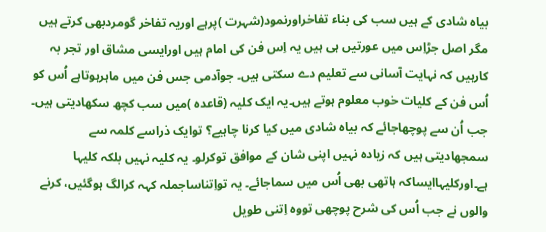بیاہ شادی کے ہیں سب کی بناء تفاخراورنمود(شہرت )پرہے اوریہ تفاخر گومردبھی کرتے ہیں مگر اصل جڑاِس میں عورتیں ہی ہیں یہ اِس فن کی امام ہیں اورایسی مشاق اور تجر بہ کارہیں کہ نہایت آسانی سے تعلیم دے سکتی ہیں۔ جوآدمی جس فن میں ماہرہوتاہے اُس کو اُس فن کے کلیات خوب معلوم ہوتے ہیں۔یہ ایک کلیہ (قاعدہ )میں سب کچھ سکھادیتی ہیں۔ جب اُن سے پوچھاجائے کہ بیاہ شادی میں کیا کرنا چاہیے؟ توایک ذراسے کلمہ سے سمجھادیتی ہیں کہ زیادہ نہیں اپنی شان کے موافق توکرلو۔ یہ کلیہ نہیں بلکہ کلیہا ہے۔اورکلیہاایساکہ ہاتھی بھی اُس میں سماجائے۔ یہ تواِتناساجملہ کہہ کرالگ ہوگئیں، کرنے والوں نے جب اُس کی شرح پوچھی تووہ اِتنی طویل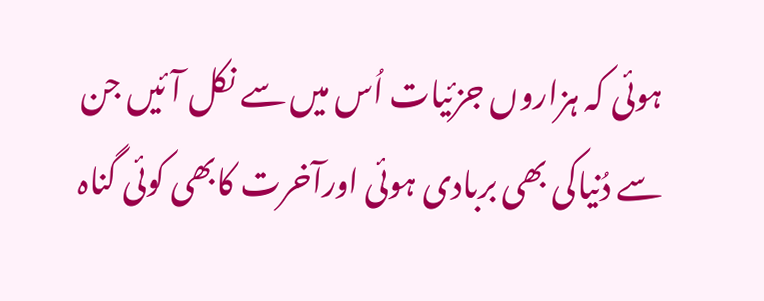ہوئی کہ ہزاروں جزئیات اُس میں سے نکل آئیں جن سے دُنیاکی بھی بربادی ہوئی اورآخرت کابھی کوئی گناہ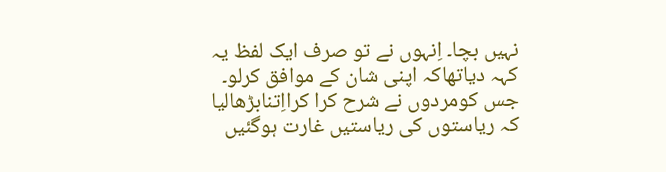نہیں بچا۔ اِنہوں نے تو صرف ایک لفظ یہ کہہ دیاتھاکہ اپنی شان کے موافق کرلو۔ جس کومردوں نے شرح کرا کرااِتنابڑھالیا کہ ریاستوں کی ریاستیں غارت ہوگئیں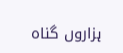ہزاروں گناہ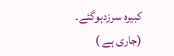کبیرہ سرزدہوگئے۔ (جاری ہے )